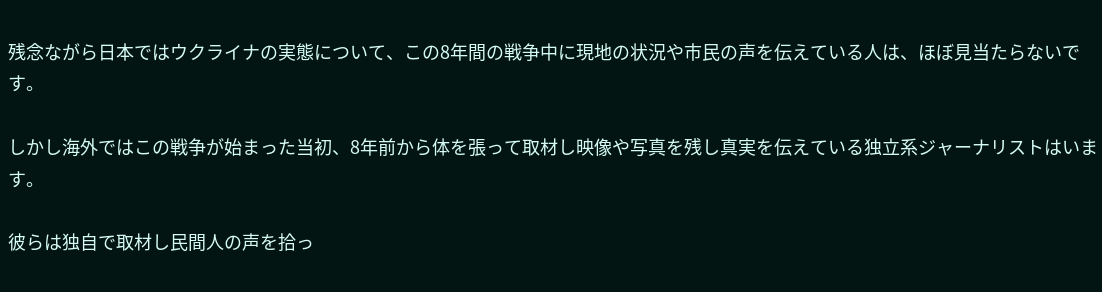残念ながら日本ではウクライナの実態について、この8年間の戦争中に現地の状況や市民の声を伝えている人は、ほぼ見当たらないです。

しかし海外ではこの戦争が始まった当初、8年前から体を張って取材し映像や写真を残し真実を伝えている独立系ジャーナリストはいます。

彼らは独自で取材し民間人の声を拾っ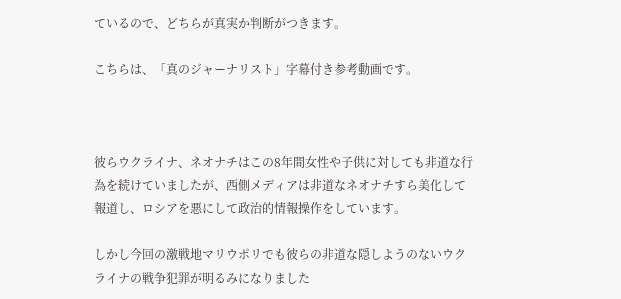ているので、どちらが真実か判断がつきます。

こちらは、「真のジャーナリスト」字幕付き参考動画です。



彼らウクライナ、ネオナチはこの8年間女性や子供に対しても非道な行為を続けていましたが、西側メディアは非道なネオナチすら美化して報道し、ロシアを悪にして政治的情報操作をしています。

しかし今回の激戦地マリウポリでも彼らの非道な隠しようのないウクライナの戦争犯罪が明るみになりました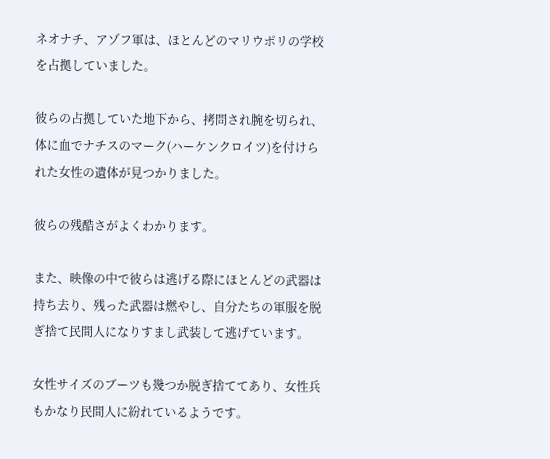ネオナチ、アゾフ軍は、ほとんどのマリウポリの学校を占拠していました。

彼らの占拠していた地下から、拷問され腕を切られ、体に血でナチスのマーク(ハーケンクロイツ)を付けられた女性の遺体が見つかりました。

彼らの残酷さがよくわかります。

また、映像の中で彼らは逃げる際にほとんどの武器は持ち去り、残った武器は燃やし、自分たちの軍服を脱ぎ捨て民間人になりすまし武装して逃げています。

女性サイズのブーツも幾つか脱ぎ捨ててあり、女性兵もかなり民間人に紛れているようです。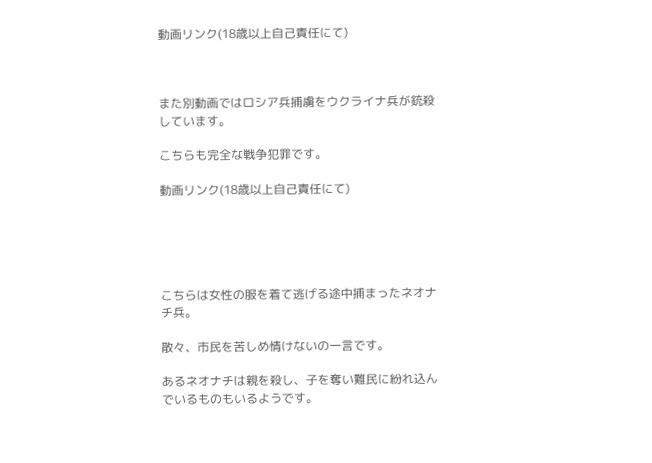動画リンク(18歳以上自己責任にて)



また別動画ではロシア兵捕虜をウクライナ兵が銃殺しています。

こちらも完全な戦争犯罪です。

動画リンク(18歳以上自己責任にて)





こちらは女性の服を着て逃げる途中捕まったネオナチ兵。

散々、市民を苦しめ情けないの一言です。

あるネオナチは親を殺し、子を奪い難民に紛れ込んでいるものもいるようです。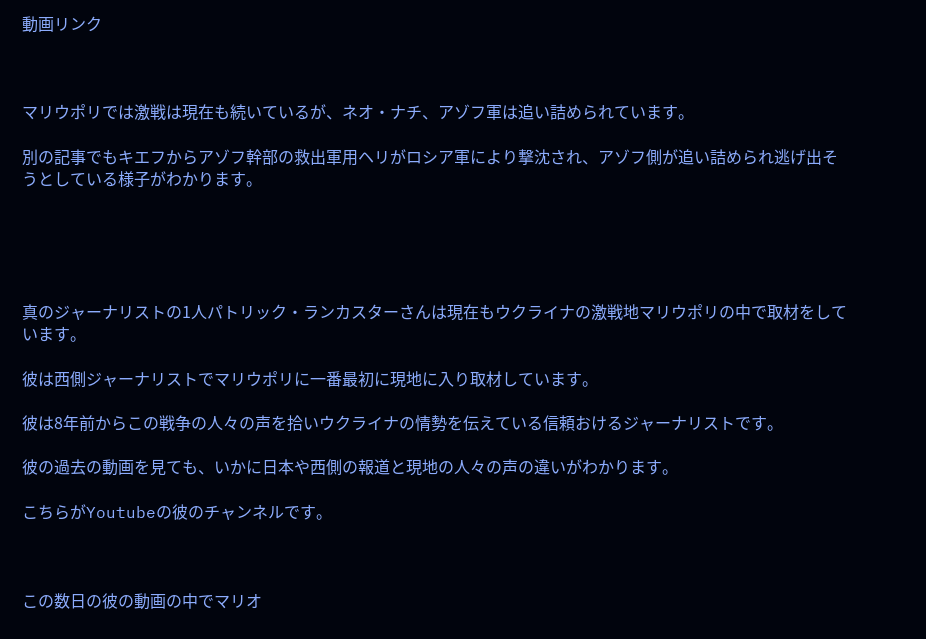動画リンク



マリウポリでは激戦は現在も続いているが、ネオ・ナチ、アゾフ軍は追い詰められています。

別の記事でもキエフからアゾフ幹部の救出軍用ヘリがロシア軍により撃沈され、アゾフ側が追い詰められ逃げ出そうとしている様子がわかります。





真のジャーナリストの1人パトリック・ランカスターさんは現在もウクライナの激戦地マリウポリの中で取材をしています。

彼は西側ジャーナリストでマリウポリに一番最初に現地に入り取材しています。

彼は8年前からこの戦争の人々の声を拾いウクライナの情勢を伝えている信頼おけるジャーナリストです。

彼の過去の動画を見ても、いかに日本や西側の報道と現地の人々の声の違いがわかります。

こちらがYoutubeの彼のチャンネルです。



この数日の彼の動画の中でマリオ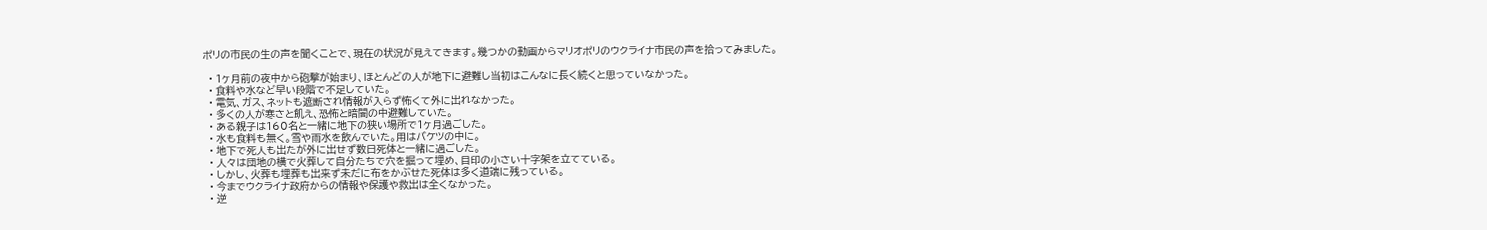ポリの市民の生の声を聞くことで、現在の状況が見えてきます。幾つかの動画からマリオポリのウクライナ市民の声を拾ってみました。

  • 1ヶ月前の夜中から砲撃が始まり、ほとんどの人が地下に避難し当初はこんなに長く続くと思っていなかった。
  • 食料や水など早い段階で不足していた。
  • 電気、ガス、ネットも遮断され情報が入らず怖くて外に出れなかった。
  • 多くの人が寒さと飢え、恐怖と暗闇の中避難していた。
  • ある親子は160名と一緒に地下の狭い場所で1ヶ月過ごした。
  • 水も食料も無く。雪や雨水を飲んでいた。用はバケツの中に。
  • 地下で死人も出たが外に出せず数日死体と一緒に過ごした。
  • 人々は団地の横で火葬して自分たちで穴を掘って埋め、目印の小さい十字架を立てている。
  • しかし、火葬も埋葬も出来ず未だに布をかぶせた死体は多く道端に残っている。
  • 今までウクライナ政府からの情報や保護や救出は全くなかった。
  • 逆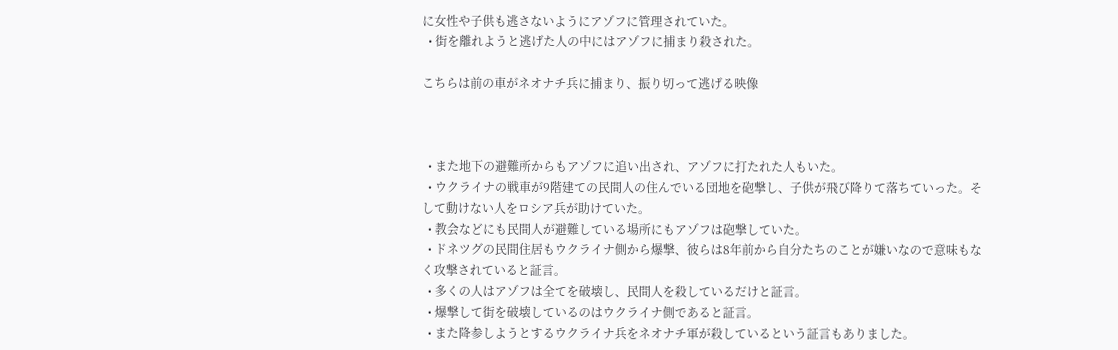に女性や子供も逃さないようにアゾフに管理されていた。
  • 街を離れようと逃げた人の中にはアゾフに捕まり殺された。

こちらは前の車がネオナチ兵に捕まり、振り切って逃げる映像



  • また地下の避難所からもアゾフに追い出され、アゾフに打たれた人もいた。
  • ウクライナの戦車が9階建ての民間人の住んでいる団地を砲撃し、子供が飛び降りて落ちていった。そして動けない人をロシア兵が助けていた。
  • 教会などにも民間人が避難している場所にもアゾフは砲撃していた。
  • ドネツグの民間住居もウクライナ側から爆撃、彼らは8年前から自分たちのことが嫌いなので意味もなく攻撃されていると証言。
  • 多くの人はアゾフは全てを破壊し、民間人を殺しているだけと証言。
  • 爆撃して街を破壊しているのはウクライナ側であると証言。
  • また降参しようとするウクライナ兵をネオナチ軍が殺しているという証言もありました。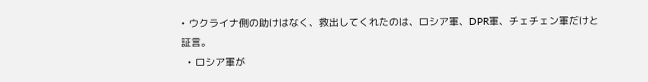• ウクライナ側の助けはなく、救出してくれたのは、ロシア軍、DPR軍、チェチェン軍だけと証言。
  • ロシア軍が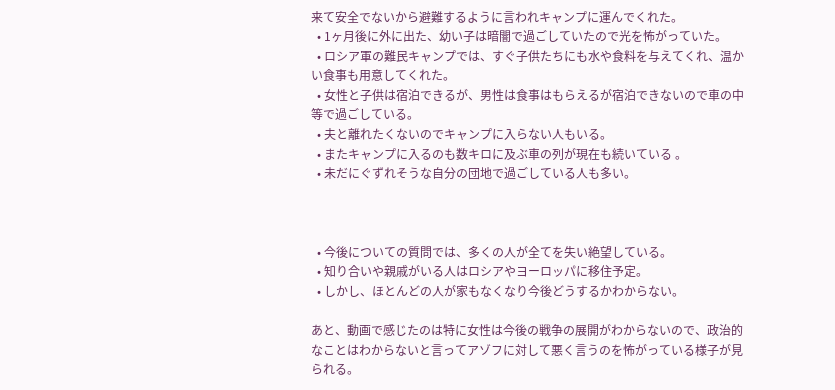来て安全でないから避難するように言われキャンプに運んでくれた。
  • 1ヶ月後に外に出た、幼い子は暗闇で過ごしていたので光を怖がっていた。
  • ロシア軍の難民キャンプでは、すぐ子供たちにも水や食料を与えてくれ、温かい食事も用意してくれた。
  • 女性と子供は宿泊できるが、男性は食事はもらえるが宿泊できないので車の中等で過ごしている。
  • 夫と離れたくないのでキャンプに入らない人もいる。
  • またキャンプに入るのも数キロに及ぶ車の列が現在も続いている 。
  • 未だにぐずれそうな自分の団地で過ごしている人も多い。



  • 今後についての質問では、多くの人が全てを失い絶望している。
  • 知り合いや親戚がいる人はロシアやヨーロッパに移住予定。
  • しかし、ほとんどの人が家もなくなり今後どうするかわからない。

あと、動画で感じたのは特に女性は今後の戦争の展開がわからないので、政治的なことはわからないと言ってアゾフに対して悪く言うのを怖がっている様子が見られる。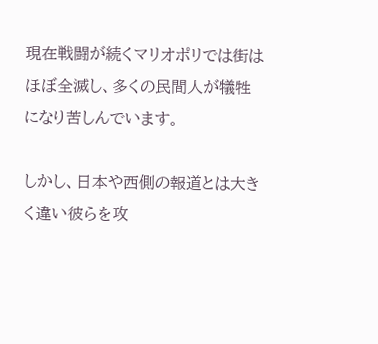現在戦闘が続くマリオポリでは街はほぼ全滅し、多くの民間人が犠牲になり苦しんでいます。

しかし、日本や西側の報道とは大きく違い彼らを攻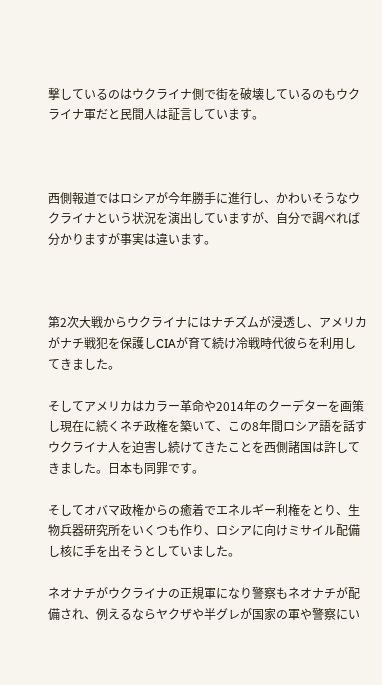撃しているのはウクライナ側で街を破壊しているのもウクライナ軍だと民間人は証言しています。



西側報道ではロシアが今年勝手に進行し、かわいそうなウクライナという状況を演出していますが、自分で調べれば分かりますが事実は違います。



第2次大戦からウクライナにはナチズムが浸透し、アメリカがナチ戦犯を保護しCIAが育て続け冷戦時代彼らを利用してきました。

そしてアメリカはカラー革命や2014年のクーデターを画策し現在に続くネチ政権を築いて、この8年間ロシア語を話すウクライナ人を迫害し続けてきたことを西側諸国は許してきました。日本も同罪です。

そしてオバマ政権からの癒着でエネルギー利権をとり、生物兵器研究所をいくつも作り、ロシアに向けミサイル配備し核に手を出そうとしていました。

ネオナチがウクライナの正規軍になり警察もネオナチが配備され、例えるならヤクザや半グレが国家の軍や警察にい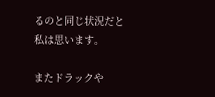るのと同じ状況だと私は思います。

またドラックや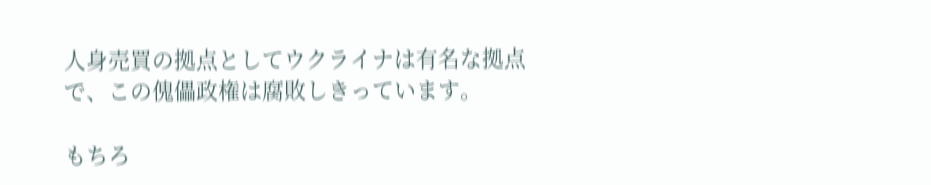人身売買の拠点としてウクライナは有名な拠点で、この傀儡政権は腐敗しきっています。

もちろ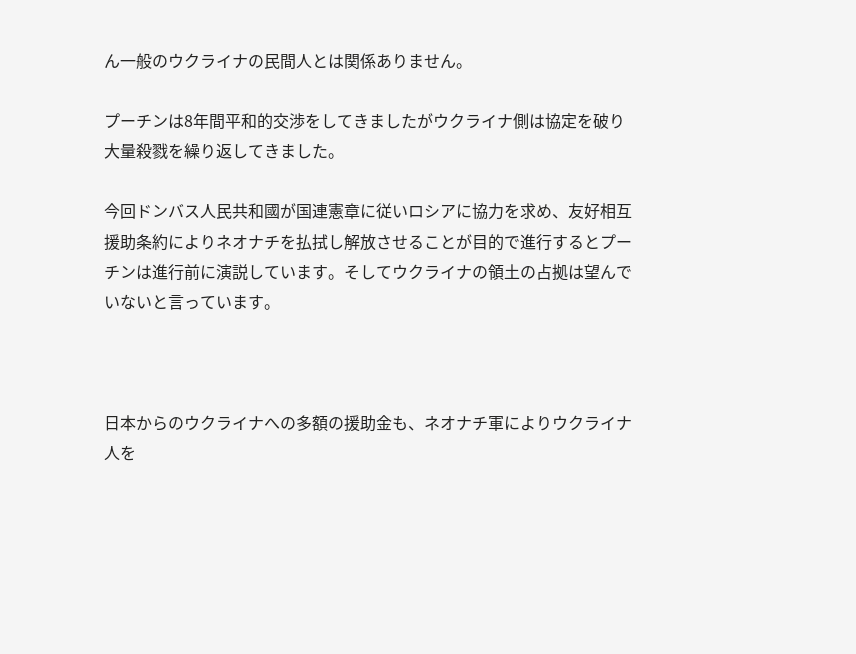ん一般のウクライナの民間人とは関係ありません。

プーチンは8年間平和的交渉をしてきましたがウクライナ側は協定を破り大量殺戮を繰り返してきました。

今回ドンバス人民共和國が国連憲章に従いロシアに協力を求め、友好相互援助条約によりネオナチを払拭し解放させることが目的で進行するとプーチンは進行前に演説しています。そしてウクライナの領土の占拠は望んでいないと言っています。



日本からのウクライナへの多額の援助金も、ネオナチ軍によりウクライナ人を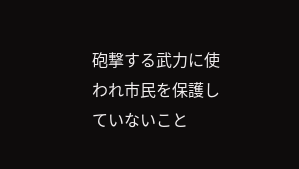砲撃する武力に使われ市民を保護していないこと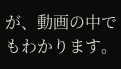が、動画の中でもわかります。